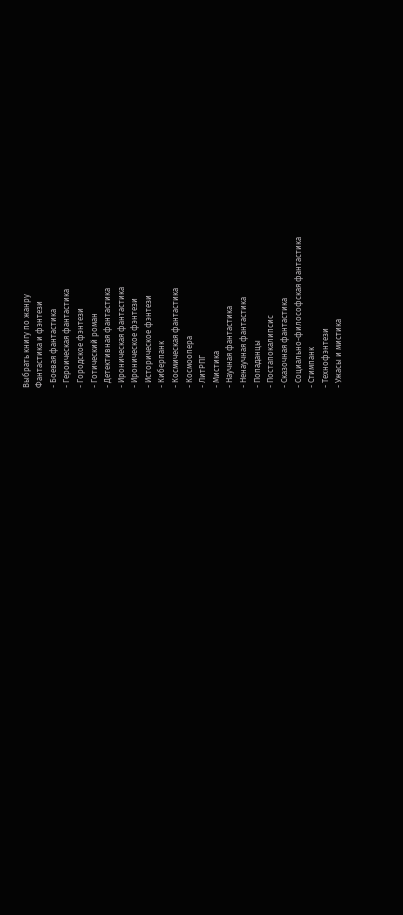Выбрать книгу по жанру
Фантастика и фэнтези
- Боевая фантастика
- Героическая фантастика
- Городское фэнтези
- Готический роман
- Детективная фантастика
- Ироническая фантастика
- Ироническое фэнтези
- Историческое фэнтези
- Киберпанк
- Космическая фантастика
- Космоопера
- ЛитРПГ
- Мистика
- Научная фантастика
- Ненаучная фантастика
- Попаданцы
- Постапокалипсис
- Сказочная фантастика
- Социально-философская фантастика
- Стимпанк
- Технофэнтези
- Ужасы и мистика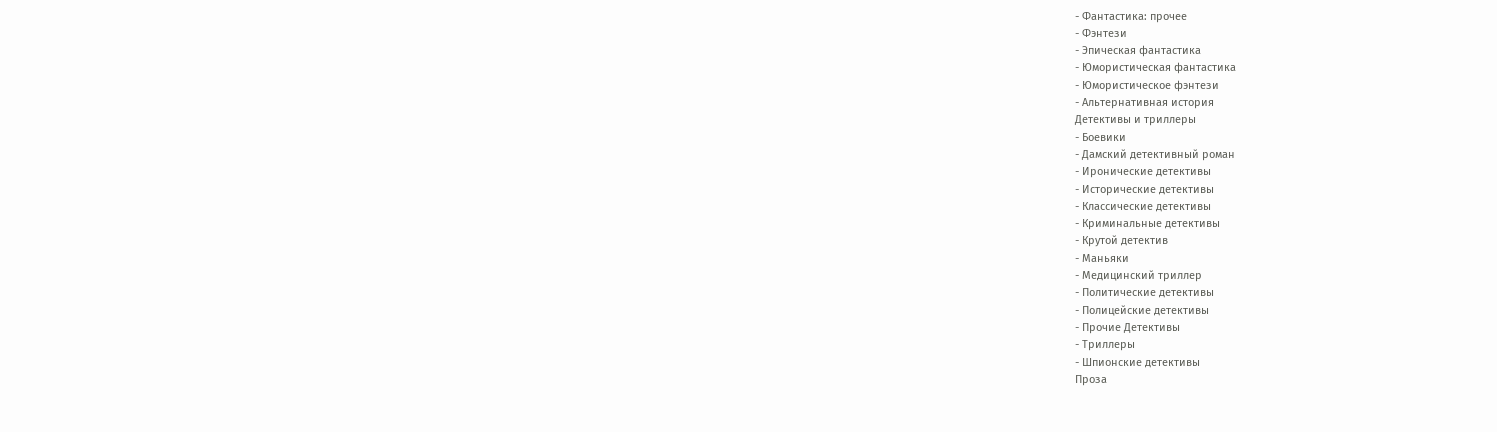- Фантастика: прочее
- Фэнтези
- Эпическая фантастика
- Юмористическая фантастика
- Юмористическое фэнтези
- Альтернативная история
Детективы и триллеры
- Боевики
- Дамский детективный роман
- Иронические детективы
- Исторические детективы
- Классические детективы
- Криминальные детективы
- Крутой детектив
- Маньяки
- Медицинский триллер
- Политические детективы
- Полицейские детективы
- Прочие Детективы
- Триллеры
- Шпионские детективы
Проза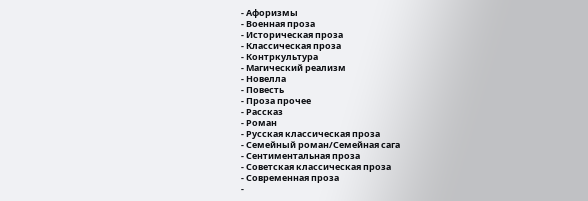- Афоризмы
- Военная проза
- Историческая проза
- Классическая проза
- Контркультура
- Магический реализм
- Новелла
- Повесть
- Проза прочее
- Рассказ
- Роман
- Русская классическая проза
- Семейный роман/Семейная сага
- Сентиментальная проза
- Советская классическая проза
- Современная проза
-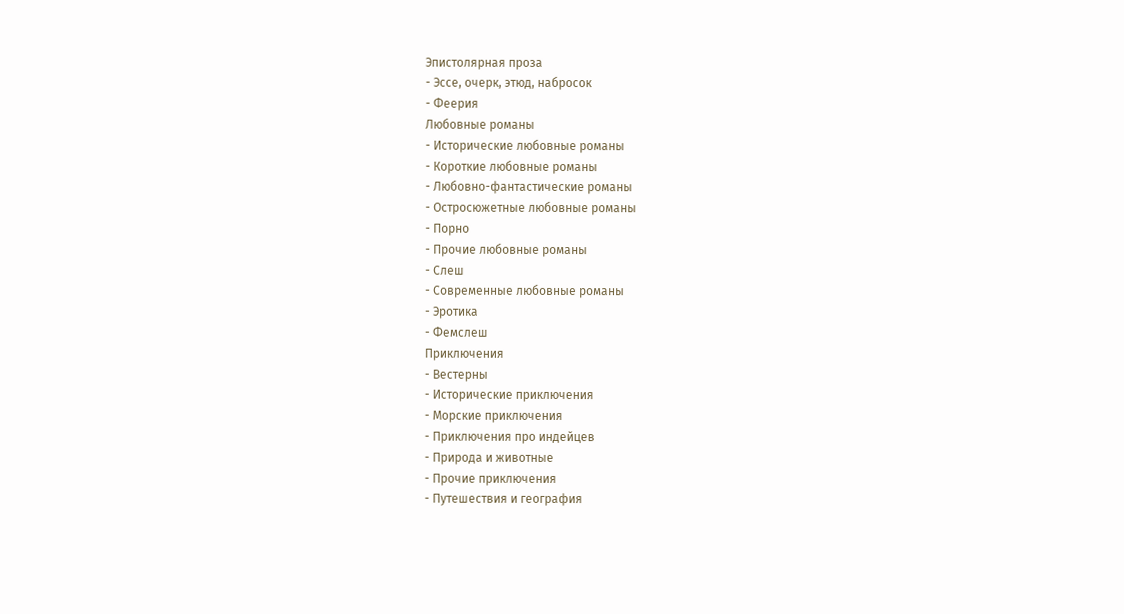Эпистолярная проза
- Эссе, очерк, этюд, набросок
- Феерия
Любовные романы
- Исторические любовные романы
- Короткие любовные романы
- Любовно-фантастические романы
- Остросюжетные любовные романы
- Порно
- Прочие любовные романы
- Слеш
- Современные любовные романы
- Эротика
- Фемслеш
Приключения
- Вестерны
- Исторические приключения
- Морские приключения
- Приключения про индейцев
- Природа и животные
- Прочие приключения
- Путешествия и география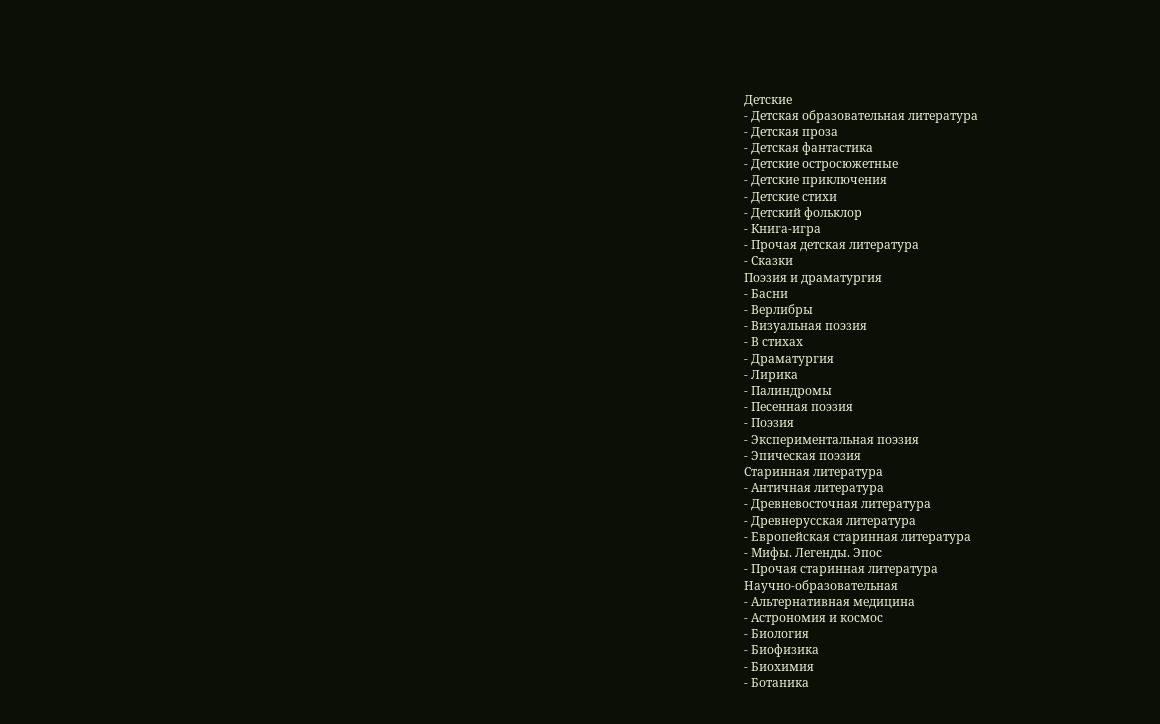Детские
- Детская образовательная литература
- Детская проза
- Детская фантастика
- Детские остросюжетные
- Детские приключения
- Детские стихи
- Детский фольклор
- Книга-игра
- Прочая детская литература
- Сказки
Поэзия и драматургия
- Басни
- Верлибры
- Визуальная поэзия
- В стихах
- Драматургия
- Лирика
- Палиндромы
- Песенная поэзия
- Поэзия
- Экспериментальная поэзия
- Эпическая поэзия
Старинная литература
- Античная литература
- Древневосточная литература
- Древнерусская литература
- Европейская старинная литература
- Мифы. Легенды. Эпос
- Прочая старинная литература
Научно-образовательная
- Альтернативная медицина
- Астрономия и космос
- Биология
- Биофизика
- Биохимия
- Ботаника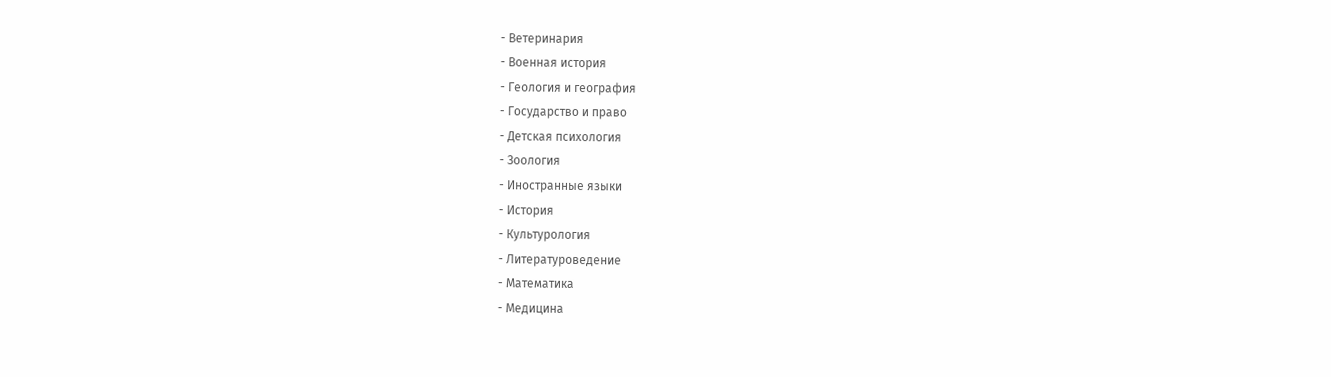- Ветеринария
- Военная история
- Геология и география
- Государство и право
- Детская психология
- Зоология
- Иностранные языки
- История
- Культурология
- Литературоведение
- Математика
- Медицина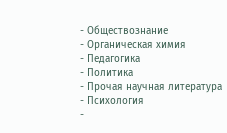- Обществознание
- Органическая химия
- Педагогика
- Политика
- Прочая научная литература
- Психология
-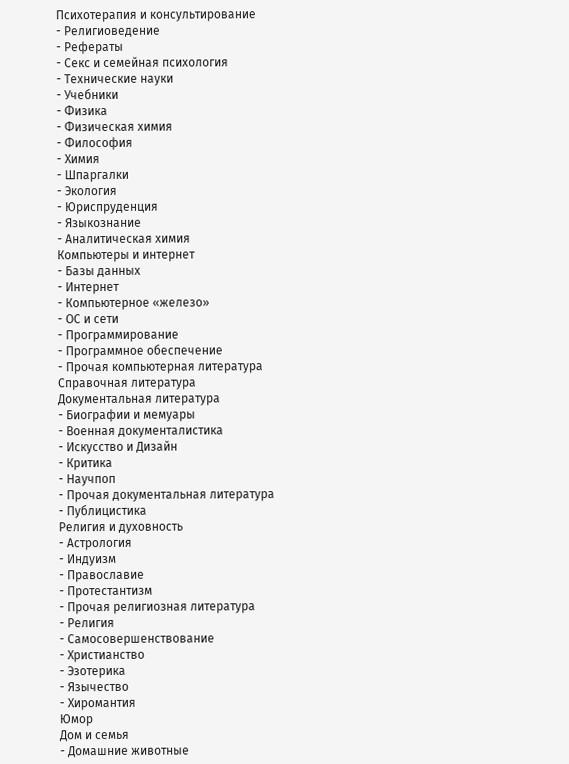Психотерапия и консультирование
- Религиоведение
- Рефераты
- Секс и семейная психология
- Технические науки
- Учебники
- Физика
- Физическая химия
- Философия
- Химия
- Шпаргалки
- Экология
- Юриспруденция
- Языкознание
- Аналитическая химия
Компьютеры и интернет
- Базы данных
- Интернет
- Компьютерное «железо»
- ОС и сети
- Программирование
- Программное обеспечение
- Прочая компьютерная литература
Справочная литература
Документальная литература
- Биографии и мемуары
- Военная документалистика
- Искусство и Дизайн
- Критика
- Научпоп
- Прочая документальная литература
- Публицистика
Религия и духовность
- Астрология
- Индуизм
- Православие
- Протестантизм
- Прочая религиозная литература
- Религия
- Самосовершенствование
- Христианство
- Эзотерика
- Язычество
- Хиромантия
Юмор
Дом и семья
- Домашние животные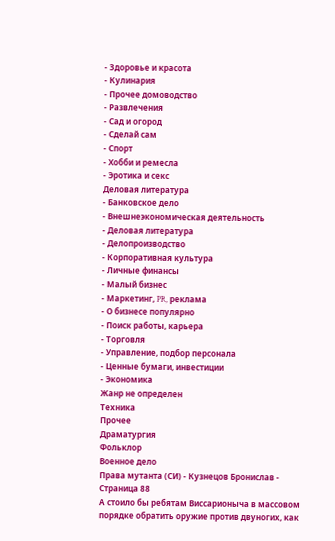- Здоровье и красота
- Кулинария
- Прочее домоводство
- Развлечения
- Сад и огород
- Сделай сам
- Спорт
- Хобби и ремесла
- Эротика и секс
Деловая литература
- Банковское дело
- Внешнеэкономическая деятельность
- Деловая литература
- Делопроизводство
- Корпоративная культура
- Личные финансы
- Малый бизнес
- Маркетинг, PR, реклама
- О бизнесе популярно
- Поиск работы, карьера
- Торговля
- Управление, подбор персонала
- Ценные бумаги, инвестиции
- Экономика
Жанр не определен
Техника
Прочее
Драматургия
Фольклор
Военное дело
Права мутанта (СИ) - Кузнецов Бронислав - Страница 88
А стоило бы ребятам Виссарионыча в массовом порядке обратить оружие против двуногих, как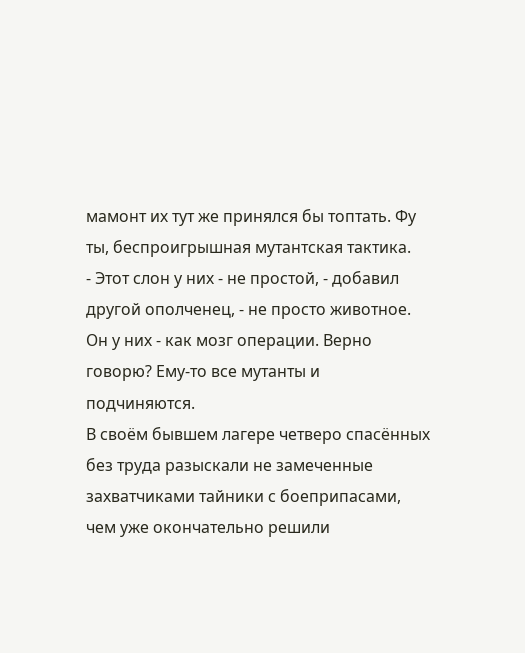мамонт их тут же принялся бы топтать. Фу ты, беспроигрышная мутантская тактика.
- Этот слон у них - не простой, - добавил другой ополченец, - не просто животное. Он у них - как мозг операции. Верно говорю? Ему-то все мутанты и подчиняются.
В своём бывшем лагере четверо спасённых без труда разыскали не замеченные захватчиками тайники с боеприпасами, чем уже окончательно решили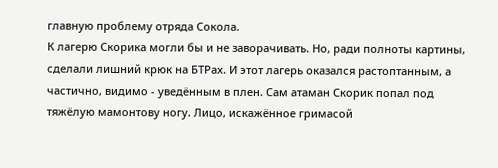главную проблему отряда Сокола.
К лагерю Скорика могли бы и не заворачивать. Но, ради полноты картины, сделали лишний крюк на БТРах. И этот лагерь оказался растоптанным, а частично, видимо - уведённым в плен. Сам атаман Скорик попал под тяжёлую мамонтову ногу. Лицо, искажённое гримасой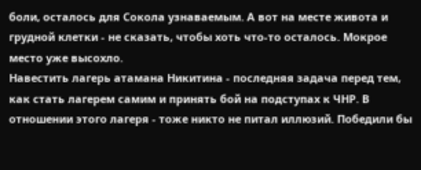боли, осталось для Сокола узнаваемым. А вот на месте живота и грудной клетки - не сказать, чтобы хоть что-то осталось. Мокрое место уже высохло.
Навестить лагерь атамана Никитина - последняя задача перед тем, как стать лагерем самим и принять бой на подступах к ЧНР. В отношении этого лагеря - тоже никто не питал иллюзий. Победили бы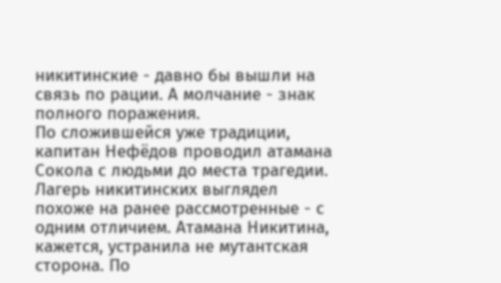никитинские - давно бы вышли на связь по рации. А молчание - знак полного поражения.
По сложившейся уже традиции, капитан Нефёдов проводил атамана Сокола с людьми до места трагедии. Лагерь никитинских выглядел похоже на ранее рассмотренные - с одним отличием. Атамана Никитина, кажется, устранила не мутантская сторона. По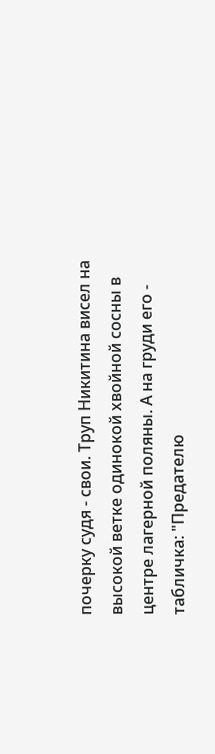почерку судя - свои. Труп Никитина висел на высокой ветке одинокой хвойной сосны в центре лагерной поляны. А на груди его - табличка: "Предателю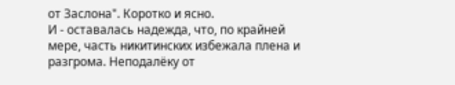от Заслона". Коротко и ясно.
И - оставалась надежда, что, по крайней мере, часть никитинских избежала плена и разгрома. Неподалёку от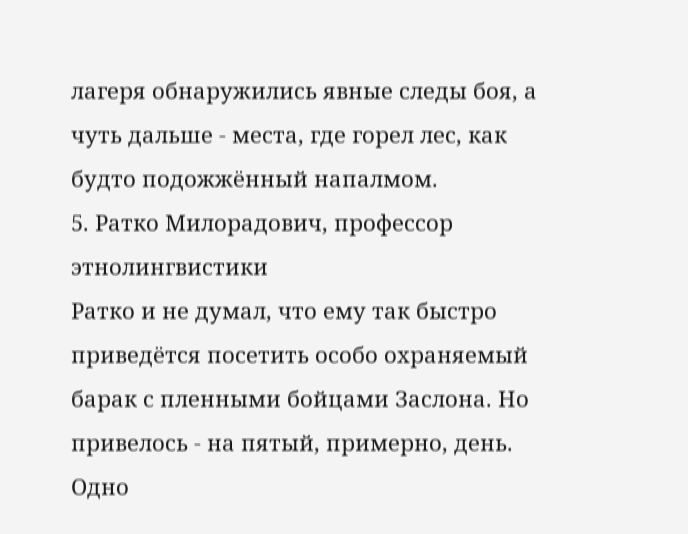лагеря обнаружились явные следы боя, а чуть дальше - места, где горел лес, как будто подожжённый напалмом.
5. Ратко Милорадович, профессор этнолингвистики
Ратко и не думал, что ему так быстро приведётся посетить особо охраняемый барак с пленными бойцами Заслона. Но привелось - на пятый, примерно, день. Одно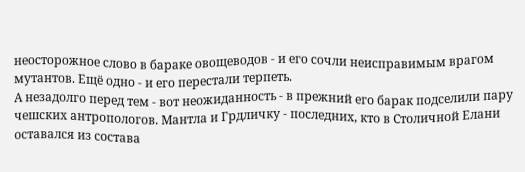неосторожное слово в бараке овощеводов - и его сочли неисправимым врагом мутантов. Ещё одно - и его перестали терпеть.
А незадолго перед тем - вот неожиданность - в прежний его барак подселили пару чешских антропологов. Мантла и Грдличку - последних, кто в Столичной Елани оставался из состава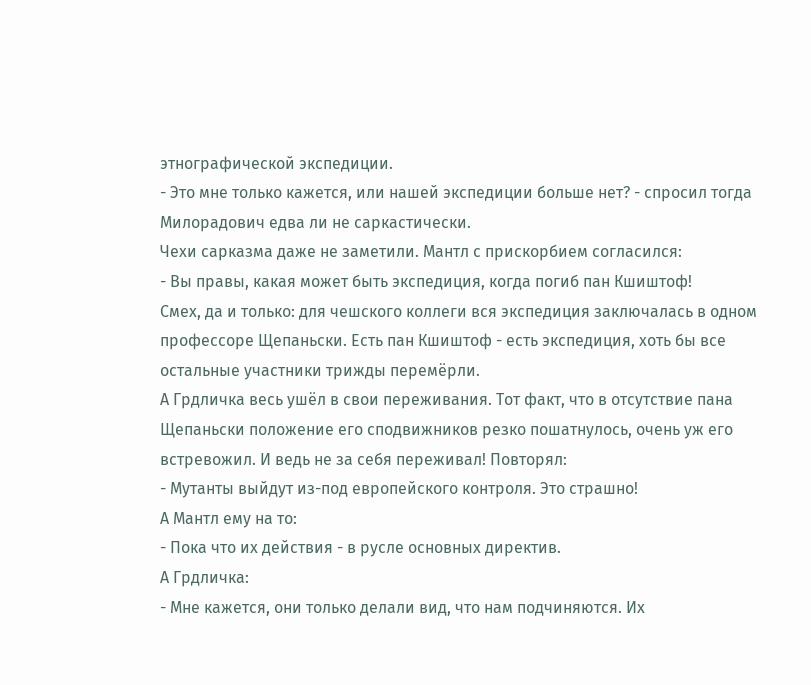этнографической экспедиции.
- Это мне только кажется, или нашей экспедиции больше нет? - спросил тогда Милорадович едва ли не саркастически.
Чехи сарказма даже не заметили. Мантл с прискорбием согласился:
- Вы правы, какая может быть экспедиция, когда погиб пан Кшиштоф!
Смех, да и только: для чешского коллеги вся экспедиция заключалась в одном профессоре Щепаньски. Есть пан Кшиштоф - есть экспедиция, хоть бы все остальные участники трижды перемёрли.
А Грдличка весь ушёл в свои переживания. Тот факт, что в отсутствие пана Щепаньски положение его сподвижников резко пошатнулось, очень уж его встревожил. И ведь не за себя переживал! Повторял:
- Мутанты выйдут из-под европейского контроля. Это страшно!
А Мантл ему на то:
- Пока что их действия - в русле основных директив.
А Грдличка:
- Мне кажется, они только делали вид, что нам подчиняются. Их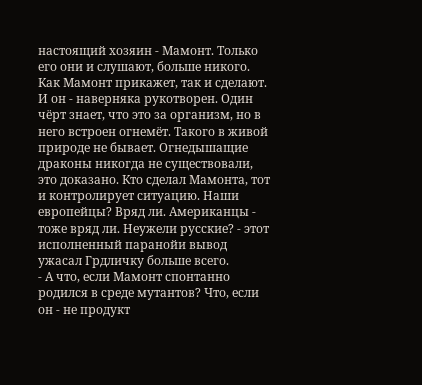настоящий хозяин - Мамонт. Только его они и слушают, больше никого. Как Мамонт прикажет, так и сделают. И он - наверняка рукотворен. Один чёрт знает, что это за организм, но в него встроен огнемёт. Такого в живой природе не бывает. Огнедышащие драконы никогда не существовали, это доказано. Кто сделал Мамонта, тот и контролирует ситуацию. Наши европейцы? Вряд ли. Американцы - тоже вряд ли. Неужели русские? - этот исполненный паранойи вывод ужасал Грдличку больше всего.
- А что, если Мамонт спонтанно родился в среде мутантов? Что, если он - не продукт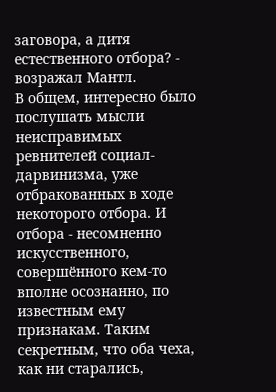заговора, а дитя естественного отбора? - возражал Мантл.
В общем, интересно было послушать мысли неисправимых ревнителей социал-дарвинизма, уже отбракованных в ходе некоторого отбора. И отбора - несомненно искусственного, совершённого кем-то вполне осознанно, по известным ему признакам. Таким секретным, что оба чеха, как ни старались,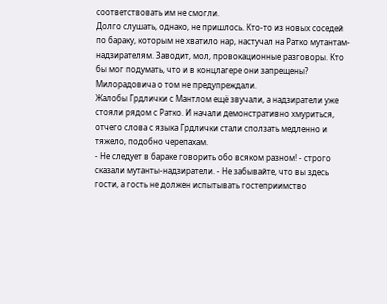соответствовать им не смогли.
Долго слушать, однако, не пришлось. Кто-то из новых соседей по бараку, которым не хватило нар, настучал на Ратко мутантам-надзирателям. Заводит, мол, провокационные разговоры. Кто бы мог подумать, что и в концлагере они запрещены? Милорадовича о том не предупреждали.
Жалобы Грдлички с Мантлом ещё звучали, а надзиратели уже стояли рядом с Ратко. И начали демонстративно хмуриться, отчего слова с языка Грдлички стали сползать медленно и тяжело, подобно черепахам.
- Не следует в бараке говорить обо всяком разном! - строго сказали мутанты-надзиратели. - Не забывайте, что вы здесь гости, а гость не должен испытывать гостеприимство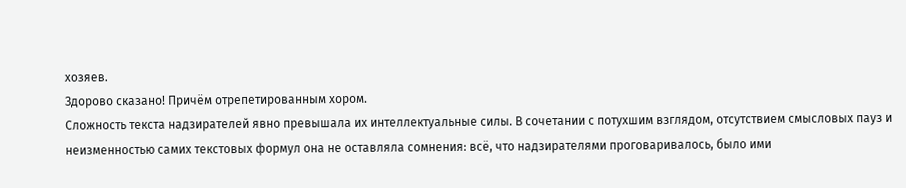хозяев.
Здорово сказано! Причём отрепетированным хором.
Сложность текста надзирателей явно превышала их интеллектуальные силы. В сочетании с потухшим взглядом, отсутствием смысловых пауз и неизменностью самих текстовых формул она не оставляла сомнения: всё, что надзирателями проговаривалось, было ими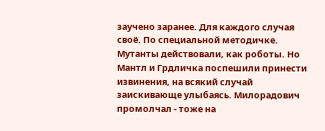заучено заранее. Для каждого случая своё. По специальной методичке.
Мутанты действовали, как роботы. Но Мантл и Грдличка поспешили принести извинения, на всякий случай заискивающе улыбаясь. Милорадович промолчал - тоже на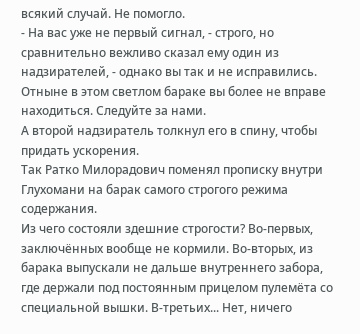всякий случай. Не помогло.
- На вас уже не первый сигнал, - строго, но сравнительно вежливо сказал ему один из надзирателей, - однако вы так и не исправились. Отныне в этом светлом бараке вы более не вправе находиться. Следуйте за нами.
А второй надзиратель толкнул его в спину, чтобы придать ускорения.
Так Ратко Милорадович поменял прописку внутри Глухомани на барак самого строгого режима содержания.
Из чего состояли здешние строгости? Во-первых, заключённых вообще не кормили. Во-вторых, из барака выпускали не дальше внутреннего забора, где держали под постоянным прицелом пулемёта со специальной вышки. В-третьих... Нет, ничего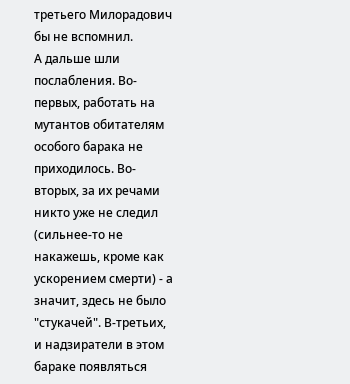третьего Милорадович бы не вспомнил.
А дальше шли послабления. Во-первых, работать на мутантов обитателям особого барака не приходилось. Во-вторых, за их речами никто уже не следил (сильнее-то не накажешь, кроме как ускорением смерти) - а значит, здесь не было "стукачей". В-третьих, и надзиратели в этом бараке появляться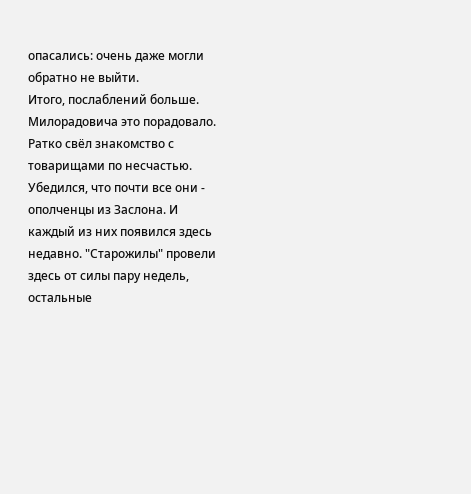опасались: очень даже могли обратно не выйти.
Итого, послаблений больше. Милорадовича это порадовало.
Ратко свёл знакомство с товарищами по несчастью. Убедился, что почти все они - ополченцы из Заслона. И каждый из них появился здесь недавно. "Старожилы" провели здесь от силы пару недель, остальные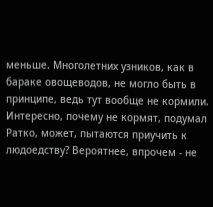меньше. Многолетних узников, как в бараке овощеводов, не могло быть в принципе, ведь тут вообще не кормили.
Интересно, почему не кормят, подумал Ратко, может, пытаются приучить к людоедству? Вероятнее, впрочем - не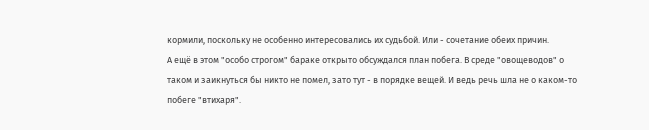кормили, поскольку не особенно интересовались их судьбой. Или - сочетание обеих причин.
А ещё в этом "особо строгом" бараке открыто обсуждался план побега. В среде "овощеводов" о таком и заикнуться бы никто не помел, зато тут - в порядке вещей. И ведь речь шла не о каком-то побеге "втихаря".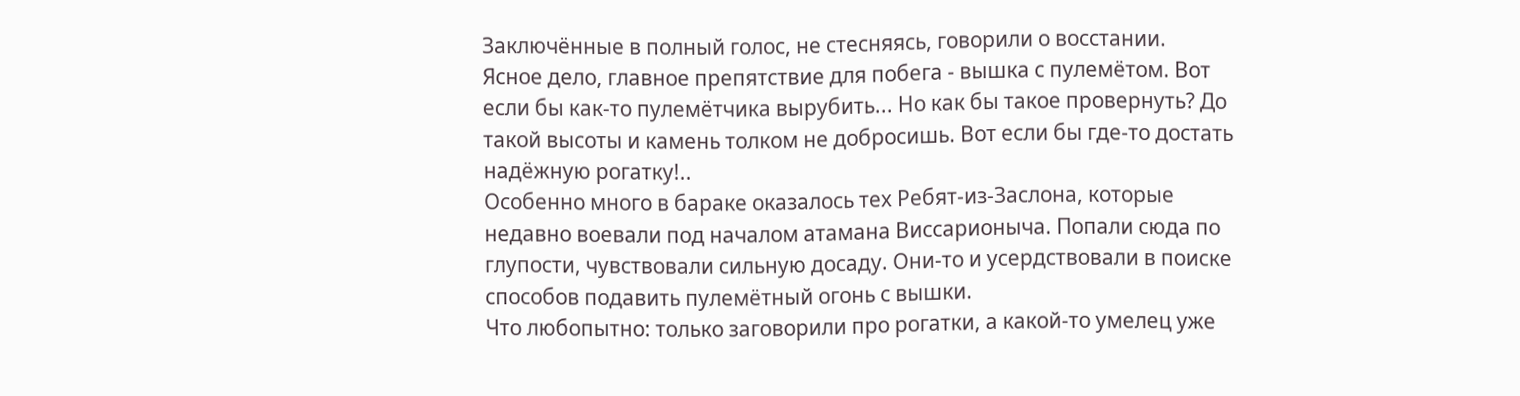Заключённые в полный голос, не стесняясь, говорили о восстании.
Ясное дело, главное препятствие для побега - вышка с пулемётом. Вот если бы как-то пулемётчика вырубить... Но как бы такое провернуть? До такой высоты и камень толком не добросишь. Вот если бы где-то достать надёжную рогатку!..
Особенно много в бараке оказалось тех Ребят-из-Заслона, которые недавно воевали под началом атамана Виссарионыча. Попали сюда по глупости, чувствовали сильную досаду. Они-то и усердствовали в поиске способов подавить пулемётный огонь с вышки.
Что любопытно: только заговорили про рогатки, а какой-то умелец уже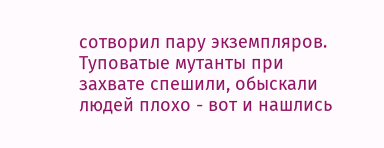сотворил пару экземпляров. Туповатые мутанты при захвате спешили, обыскали людей плохо - вот и нашлись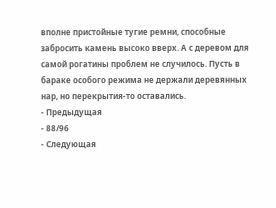вполне пристойные тугие ремни, способные забросить камень высоко вверх. А с деревом для самой рогатины проблем не случилось. Пусть в бараке особого режима не держали деревянных нар, но перекрытия-то оставались.
- Предыдущая
- 88/96
- Следующая